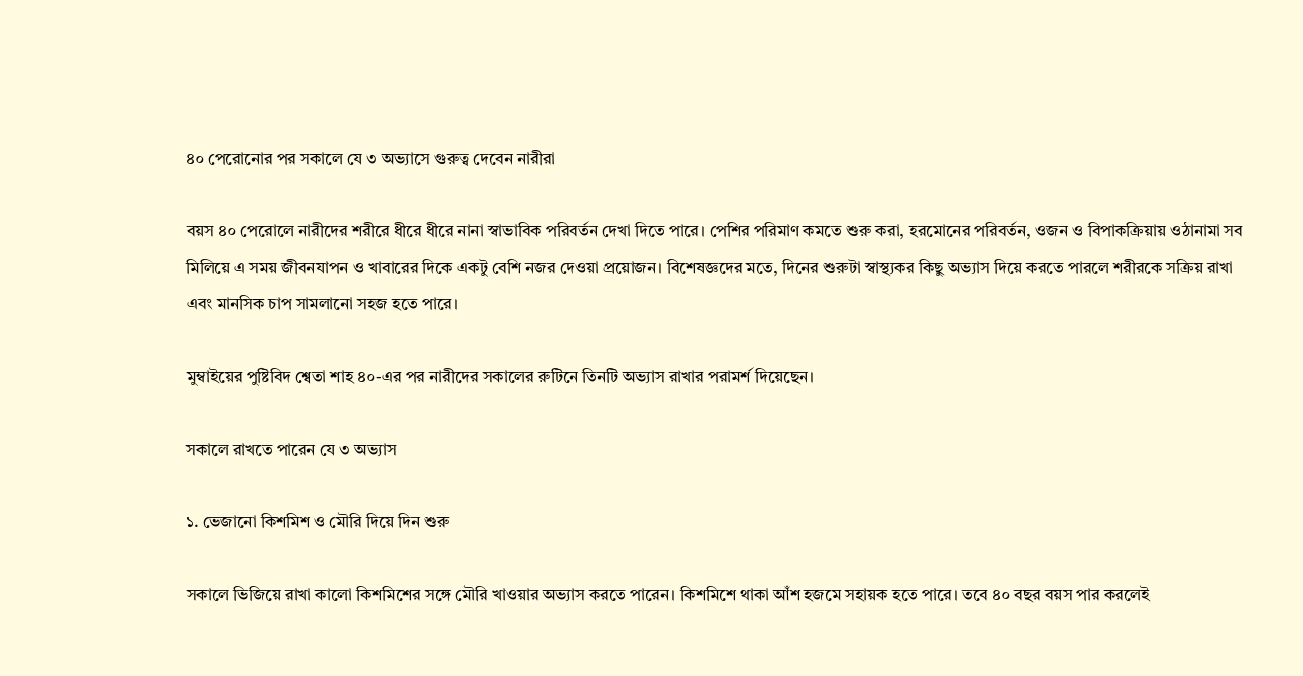৪০ পেরোনোর পর সকালে যে ৩ অভ্যাসে গুরুত্ব দেবেন নারীরা

বয়স ৪০ পেরোলে নারীদের শরীরে ধীরে ধীরে নানা স্বাভাবিক পরিবর্তন দেখা দিতে পারে। পেশির পরিমাণ কমতে শুরু করা, হরমোনের পরিবর্তন, ওজন ও বিপাকক্রিয়ায় ওঠানামা সব মিলিয়ে এ সময় জীবনযাপন ও খাবারের দিকে একটু বেশি নজর দেওয়া প্রয়োজন। বিশেষজ্ঞদের মতে, দিনের শুরুটা স্বাস্থ্যকর কিছু অভ্যাস দিয়ে করতে পারলে শরীরকে সক্রিয় রাখা এবং মানসিক চাপ সামলানো সহজ হতে পারে।

মুম্বাইয়ের পুষ্টিবিদ শ্বেতা শাহ ৪০-এর পর নারীদের সকালের রুটিনে তিনটি অভ্যাস রাখার পরামর্শ দিয়েছেন।

সকালে রাখতে পারেন যে ৩ অভ্যাস

১. ভেজানো কিশমিশ ও মৌরি দিয়ে দিন শুরু

সকালে ভিজিয়ে রাখা কালো কিশমিশের সঙ্গে মৌরি খাওয়ার অভ্যাস করতে পারেন। কিশমিশে থাকা আঁশ হজমে সহায়ক হতে পারে। তবে ৪০ বছর বয়স পার করলেই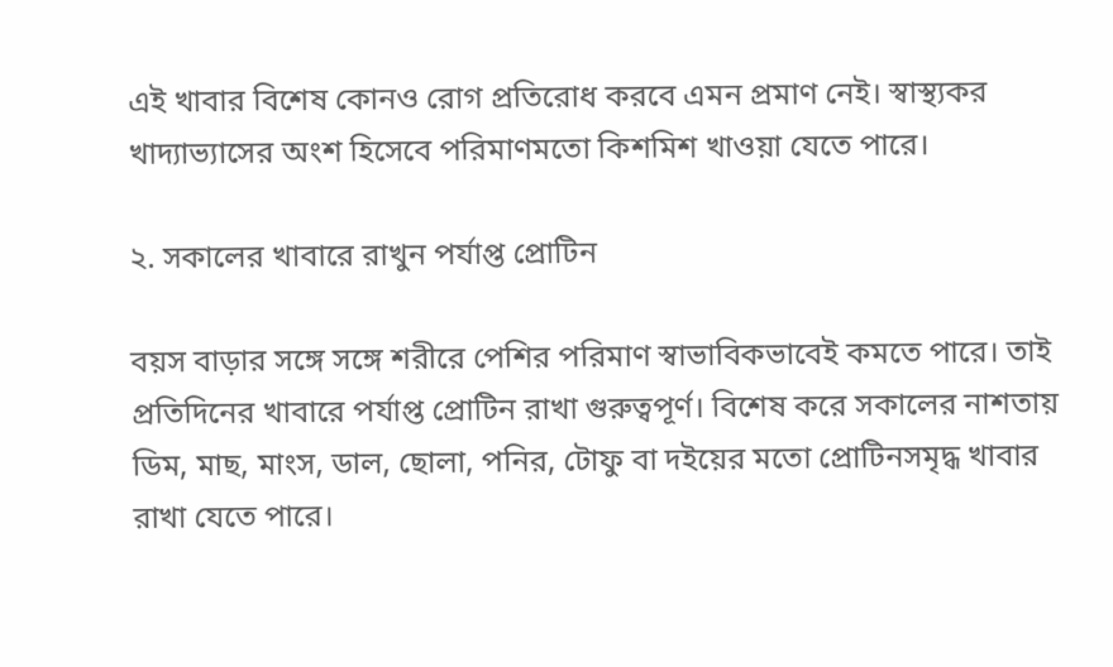এই খাবার বিশেষ কোনও রোগ প্রতিরোধ করবে এমন প্রমাণ নেই। স্বাস্থ্যকর খাদ্যাভ্যাসের অংশ হিসেবে পরিমাণমতো কিশমিশ খাওয়া যেতে পারে।

২. সকালের খাবারে রাখুন পর্যাপ্ত প্রোটিন

বয়স বাড়ার সঙ্গে সঙ্গে শরীরে পেশির পরিমাণ স্বাভাবিকভাবেই কমতে পারে। তাই প্রতিদিনের খাবারে পর্যাপ্ত প্রোটিন রাখা গুরুত্বপূর্ণ। বিশেষ করে সকালের নাশতায় ডিম, মাছ, মাংস, ডাল, ছোলা, পনির, টোফু বা দইয়ের মতো প্রোটিনসমৃদ্ধ খাবার রাখা যেতে পারে।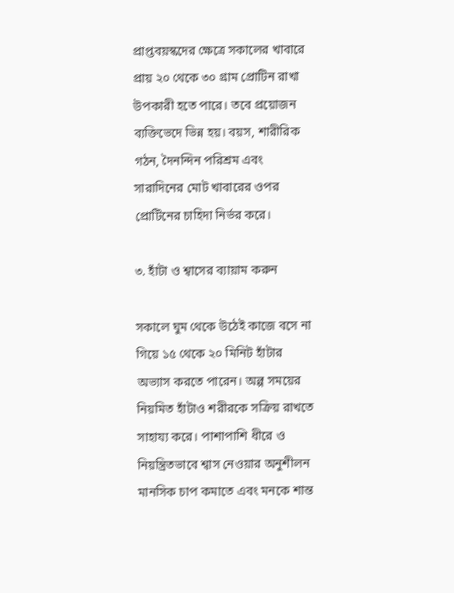প্রাপ্তবয়স্কদের ক্ষেত্রে সকালের খাবারে প্রায় ২০ থেকে ৩০ গ্রাম প্রোটিন রাখা উপকারী হতে পারে। তবে প্রয়োজন ব্যক্তিভেদে ভিন্ন হয়। বয়স, শারীরিক গঠন, দৈনন্দিন পরিশ্রম এবং সারাদিনের মোট খাবারের ওপর প্রোটিনের চাহিদা নির্ভর করে।

৩. হাঁটা ও শ্বাসের ব্যায়াম করুন

সকালে ঘুম থেকে উঠেই কাজে বসে না গিয়ে ১৫ থেকে ২০ মিনিট হাঁটার অভ্যাস করতে পারেন। অল্প সময়ের নিয়মিত হাঁটাও শরীরকে সক্রিয় রাখতে সাহায্য করে। পাশাপাশি ধীরে ও নিয়ন্ত্রিতভাবে শ্বাস নেওয়ার অনুশীলন মানসিক চাপ কমাতে এবং মনকে শান্ত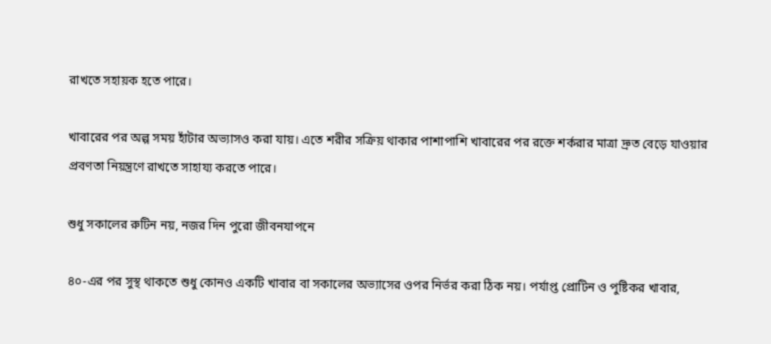রাখতে সহায়ক হতে পারে।

খাবারের পর অল্প সময় হাঁটার অভ্যাসও করা যায়। এতে শরীর সক্রিয় থাকার পাশাপাশি খাবারের পর রক্তে শর্করার মাত্রা দ্রুত বেড়ে যাওয়ার প্রবণতা নিয়ন্ত্রণে রাখতে সাহায্য করতে পারে।

শুধু সকালের রুটিন নয়, নজর দিন পুরো জীবনযাপনে

৪০-এর পর সুস্থ থাকতে শুধু কোনও একটি খাবার বা সকালের অভ্যাসের ওপর নির্ভর করা ঠিক নয়। পর্যাপ্ত প্রোটিন ও পুষ্টিকর খাবার,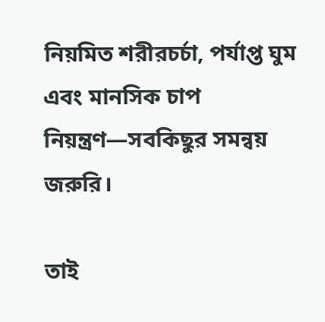নিয়মিত শরীরচর্চা, পর্যাপ্ত ঘুম এবং মানসিক চাপ নিয়ন্ত্রণ—সবকিছুর সমন্বয় জরুরি।

তাই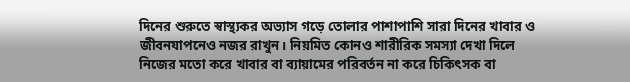দিনের শুরুতে স্বাস্থ্যকর অভ্যাস গড়ে তোলার পাশাপাশি সারা দিনের খাবার ও জীবনযাপনেও নজর রাখুন। নিয়মিত কোনও শারীরিক সমস্যা দেখা দিলে নিজের মতো করে খাবার বা ব্যায়ামের পরিবর্তন না করে চিকিৎসক বা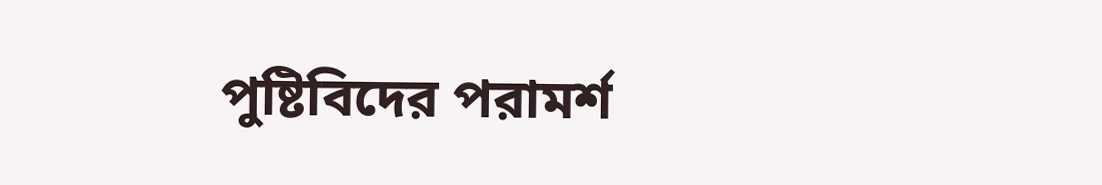পুষ্টিবিদের পরামর্শ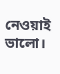নেওয়াই ভালো।